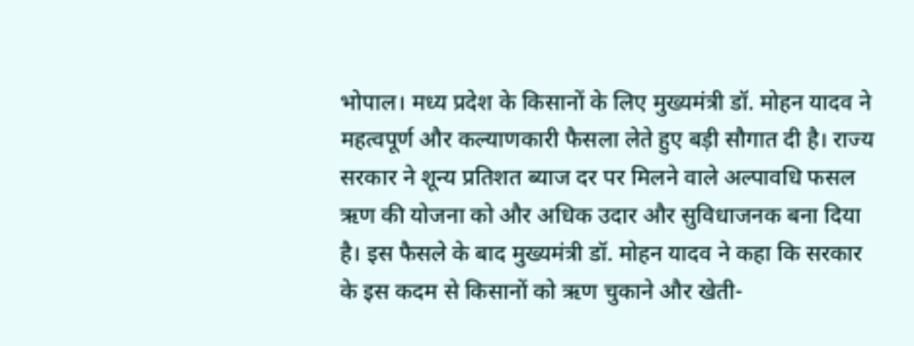भोपाल। मध्य प्रदेश के किसानों के लिए मुख्यमंत्री डॉ. मोहन यादव ने महत्वपूर्ण और कल्याणकारी फैसला लेते हुए बड़ी सौगात दी है। राज्य सरकार ने शून्य प्रतिशत ब्याज दर पर मिलने वाले अल्पावधि फसल ऋण की योजना को और अधिक उदार और सुविधाजनक बना दिया है। इस फैसले के बाद मुख्यमंत्री डॉ. मोहन यादव ने कहा कि सरकार के इस कदम से किसानों को ऋण चुकाने और खेती-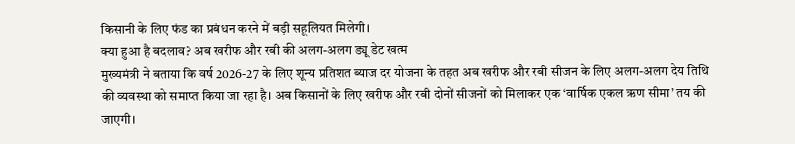किसानी के लिए फंड का प्रबंधन करने में बड़ी सहूलियत मिलेगी।
क्या हुआ है बदलाव? अब खरीफ और रबी की अलग-अलग ड्यू डेट खत्म
मुख्यमंत्री ने बताया कि वर्ष 2026-27 के लिए शून्य प्रतिशत ब्याज दर योजना के तहत अब खरीफ और रबी सीजन के लिए अलग-अलग देय तिथि की व्यवस्था को समाप्त किया जा रहा है। अब किसानों के लिए खरीफ और रबी दोनों सीजनों को मिलाकर एक ‘वार्षिक एकल ऋण सीमा’ तय की जाएगी।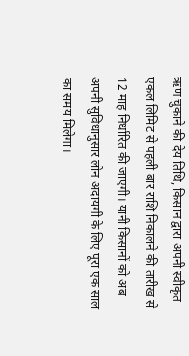ऋण चुकाने की देय तिथि, किसान द्वारा अपनी स्वीकृत एकल लिमिट से पहली बार राशि निकालने की तारीख से 12 माह निर्धारित की जाएगी। यानी किसानों को अब अपनी सुविधानुसार लोन अदायगी के लिए पूरा एक साल का समय मिलेगा।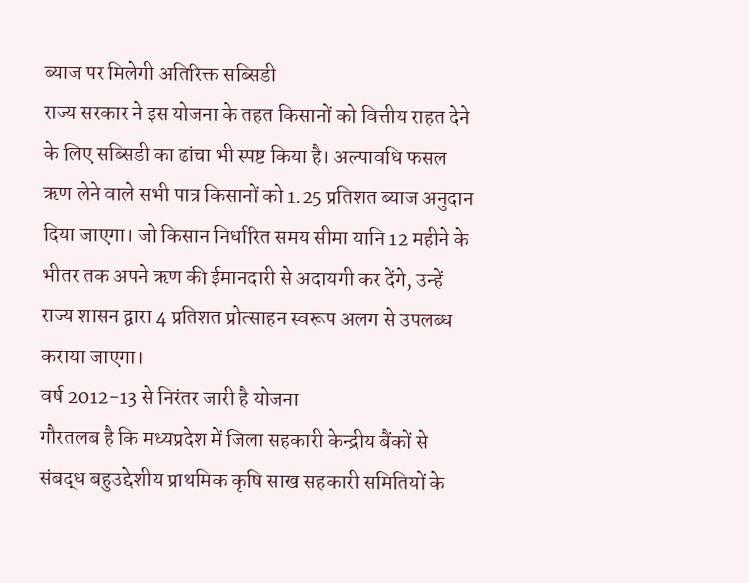ब्याज पर मिलेगी अतिरिक्त सब्सिडी
राज्य सरकार ने इस योजना के तहत किसानों को वित्तीय राहत देने के लिए सब्सिडी का ढांचा भी स्पष्ट किया है। अल्पावधि फसल ऋण लेने वाले सभी पात्र किसानों को 1.25 प्रतिशत ब्याज अनुदान दिया जाएगा। जो किसान निर्धारित समय सीमा यानि 12 महीने के भीतर तक अपने ऋण की ईमानदारी से अदायगी कर देंगे, उन्हें राज्य शासन द्वारा 4 प्रतिशत प्रोत्साहन स्वरूप अलग से उपलब्ध कराया जाएगा।
वर्ष 2012-13 से निरंतर जारी है योजना
गौरतलब है कि मध्यप्रदेश में जिला सहकारी केन्द्रीय बैंकों से संबद्ध बहुउद्देशीय प्राथमिक कृषि साख सहकारी समितियों के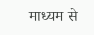माध्यम से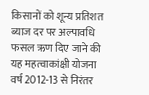किसानों को शून्य प्रतिशत ब्याज दर पर अल्पावधि फसल ऋण दिए जाने की यह महत्वाकांक्षी योजना वर्ष 2012-13 से निरंतर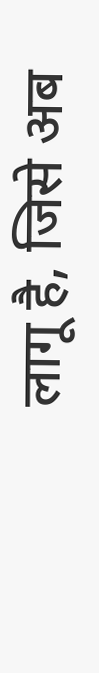लागू है, जिसे अब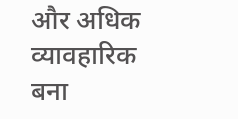और अधिक व्यावहारिक बना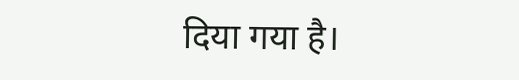दिया गया है।